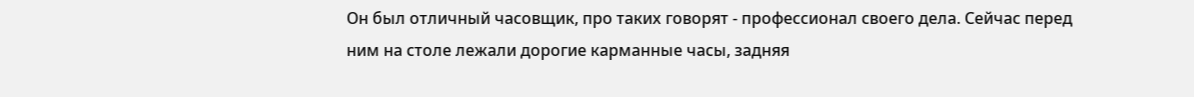Он был отличный часовщик, про таких говорят - профессионал своего дела. Сейчас перед ним на столе лежали дорогие карманные часы, задняя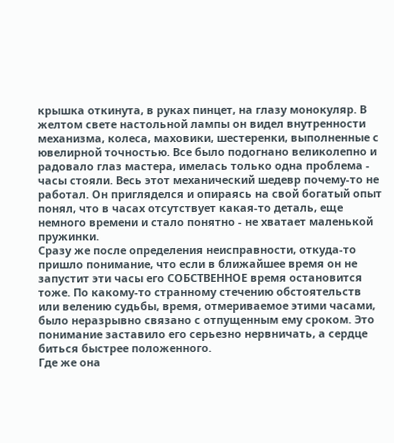крышка откинута, в руках пинцет, на глазу монокуляр. В желтом свете настольной лампы он видел внутренности механизма, колеса, маховики, шестеренки, выполненные с ювелирной точностью. Все было подогнано великолепно и радовало глаз мастера, имелась только одна проблема - часы стояли. Весь этот механический шедевр почему-то не работал. Он пригляделся и опираясь на свой богатый опыт понял, что в часах отсутствует какая-то деталь, еще немного времени и стало понятно - не хватает маленькой пружинки.
Сразу же после определения неисправности, откуда-то пришло понимание, что если в ближайшее время он не запустит эти часы его СОБСТВЕННОЕ время остановится тоже. По какому-то странному стечению обстоятельств или велению судьбы, время, отмериваемое этими часами, было неразрывно связано с отпущенным ему сроком. Это понимание заставило его серьезно нервничать, а сердце биться быстрее положенного.
Где же она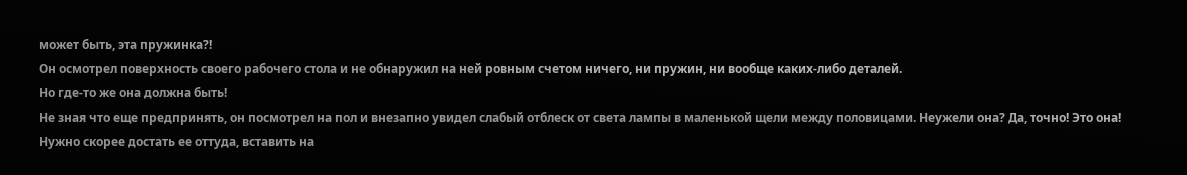может быть, эта пружинка?!
Он осмотрел поверхность своего рабочего стола и не обнаружил на ней ровным счетом ничего, ни пружин, ни вообще каких-либо деталей.
Но где-то же она должна быть!
Не зная что еще предпринять, он посмотрел на пол и внезапно увидел слабый отблеск от света лампы в маленькой щели между половицами. Неужели она? Да, точно! Это она! Нужно скорее достать ее оттуда, вставить на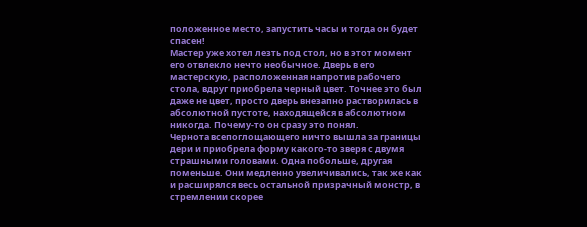положенное место, запустить часы и тогда он будет спасен!
Мастер уже хотел лезть под стол, но в этот момент его отвлекло нечто необычное. Дверь в его мастерскую, расположенная напротив рабочего стола, вдруг приобрела черный цвет. Точнее это был даже не цвет, просто дверь внезапно растворилась в абсолютной пустоте, находящейся в абсолютном никогда. Почему-то он сразу это понял.
Чернота всепоглощающего ничто вышла за границы дери и приобрела форму какого-то зверя с двумя страшными головами. Одна побольше, другая поменьше. Они медленно увеличивались, так же как и расширялся весь остальной призрачный монстр, в стремлении скорее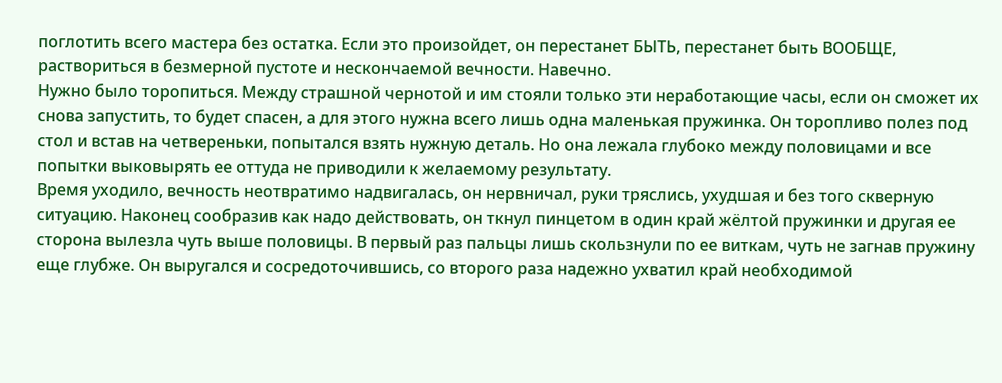поглотить всего мастера без остатка. Если это произойдет, он перестанет БЫТЬ, перестанет быть ВООБЩЕ, раствориться в безмерной пустоте и нескончаемой вечности. Навечно.
Нужно было торопиться. Между страшной чернотой и им стояли только эти неработающие часы, если он сможет их снова запустить, то будет спасен, а для этого нужна всего лишь одна маленькая пружинка. Он торопливо полез под стол и встав на четвереньки, попытался взять нужную деталь. Но она лежала глубоко между половицами и все попытки выковырять ее оттуда не приводили к желаемому результату.
Время уходило, вечность неотвратимо надвигалась, он нервничал, руки тряслись, ухудшая и без того скверную ситуацию. Наконец сообразив как надо действовать, он ткнул пинцетом в один край жёлтой пружинки и другая ее сторона вылезла чуть выше половицы. В первый раз пальцы лишь скользнули по ее виткам, чуть не загнав пружину еще глубже. Он выругался и сосредоточившись, со второго раза надежно ухватил край необходимой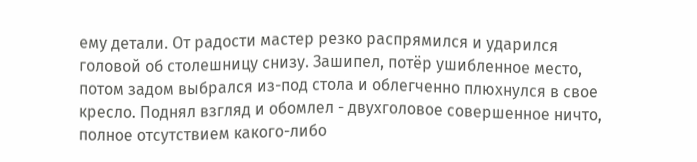ему детали. От радости мастер резко распрямился и ударился головой об столешницу снизу. Зашипел, потёр ушибленное место, потом задом выбрался из-под стола и облегченно плюхнулся в свое кресло. Поднял взгляд и обомлел - двухголовое совершенное ничто, полное отсутствием какого-либо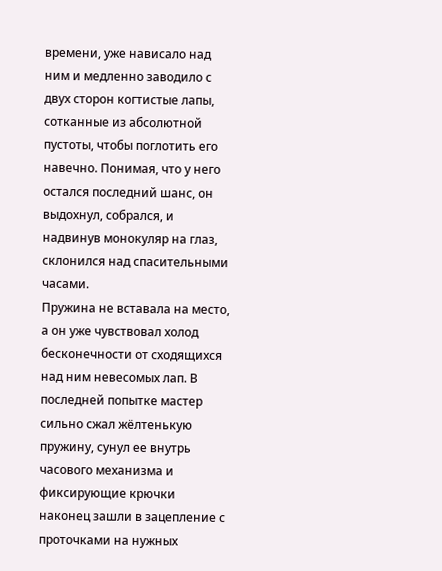времени, уже нависало над ним и медленно заводило с двух сторон когтистые лапы, сотканные из абсолютной пустоты, чтобы поглотить его навечно. Понимая, что у него остался последний шанс, он выдохнул, собрался, и надвинув монокуляр на глаз, склонился над спасительными часами.
Пружина не вставала на место, а он уже чувствовал холод бесконечности от сходящихся над ним невесомых лап. В последней попытке мастер сильно сжал жёлтенькую пружину, сунул ее внутрь часового механизма и фиксирующие крючки наконец зашли в зацепление с проточками на нужных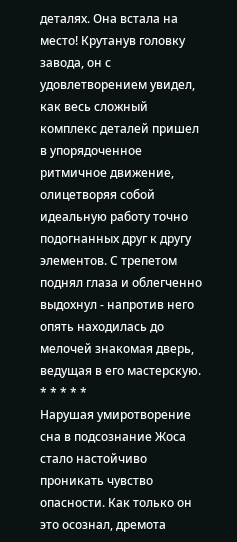деталях. Она встала на место! Крутанув головку завода, он с удовлетворением увидел, как весь сложный комплекс деталей пришел в упорядоченное ритмичное движение, олицетворяя собой идеальную работу точно подогнанных друг к другу элементов. С трепетом поднял глаза и облегченно выдохнул - напротив него опять находилась до мелочей знакомая дверь, ведущая в его мастерскую.
* * * * *
Нарушая умиротворение сна в подсознание Жоса стало настойчиво проникать чувство опасности. Как только он это осознал, дремота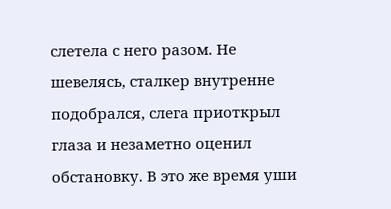слетела с него разом. Не шевелясь, сталкер внутренне подобрался, слега приоткрыл глаза и незаметно оценил обстановку. В это же время уши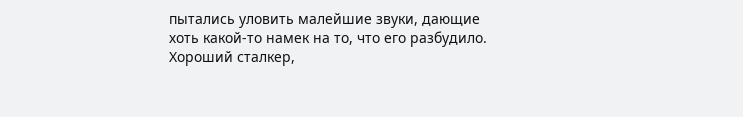пытались уловить малейшие звуки, дающие хоть какой-то намек на то, что его разбудило. Хороший сталкер,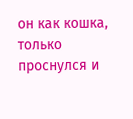он как кошка, только проснулся и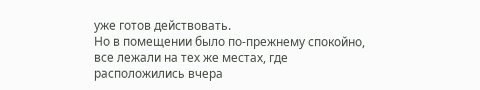уже готов действовать.
Но в помещении было по-прежнему спокойно, все лежали на тех же местах, где расположились вчера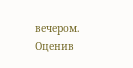вечером. Оценив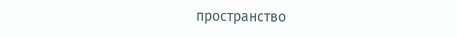пространство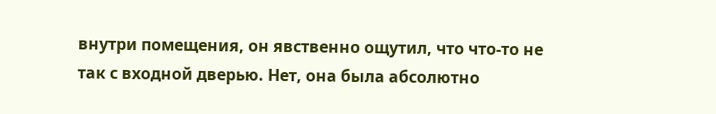внутри помещения, он явственно ощутил, что что-то не так с входной дверью. Нет, она была абсолютно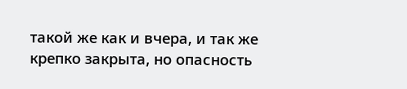такой же как и вчера, и так же крепко закрыта, но опасность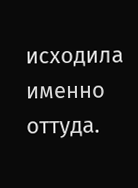исходила именно оттуда.